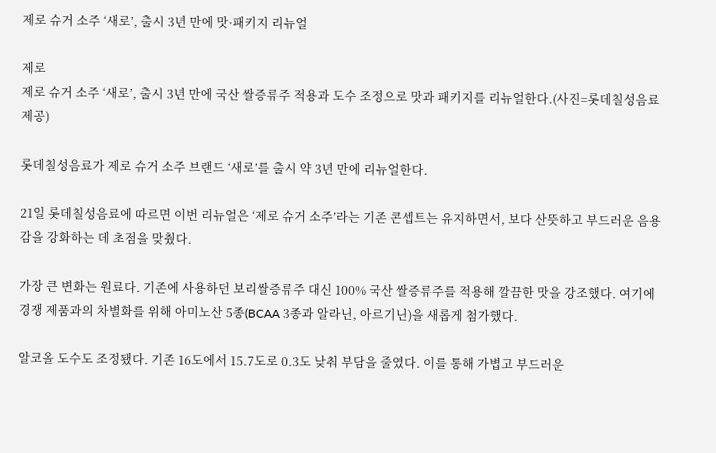제로 슈거 소주 ‘새로’, 출시 3년 만에 맛·패키지 리뉴얼

제로
제로 슈거 소주 ‘새로’, 출시 3년 만에 국산 쌀증류주 적용과 도수 조정으로 맛과 패키지를 리뉴얼한다.(사진=롯데칠성음료 제공)

롯데칠성음료가 제로 슈거 소주 브랜드 ‘새로’를 출시 약 3년 만에 리뉴얼한다.

21일 롯데칠성음료에 따르면 이번 리뉴얼은 ‘제로 슈거 소주’라는 기존 콘셉트는 유지하면서, 보다 산뜻하고 부드러운 음용감을 강화하는 데 초점을 맞췄다.

가장 큰 변화는 원료다. 기존에 사용하던 보리쌀증류주 대신 100% 국산 쌀증류주를 적용해 깔끔한 맛을 강조했다. 여기에 경쟁 제품과의 차별화를 위해 아미노산 5종(BCAA 3종과 알라닌, 아르기닌)을 새롭게 첨가했다.

알코올 도수도 조정됐다. 기존 16도에서 15.7도로 0.3도 낮춰 부담을 줄였다. 이를 통해 가볍고 부드러운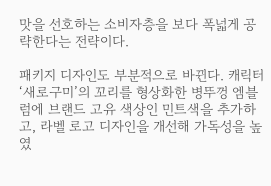맛을 선호하는 소비자층을 보다 폭넓게 공략한다는 전략이다.

패키지 디자인도 부분적으로 바뀐다. 캐릭터 ‘새로구미’의 꼬리를 형상화한 병뚜껑 엠블럼에 브랜드 고유 색상인 민트색을 추가하고, 라벨 로고 디자인을 개선해 가독성을 높였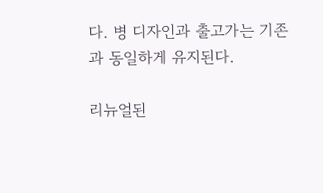다. 병 디자인과 출고가는 기존과 동일하게 유지된다.

리뉴얼된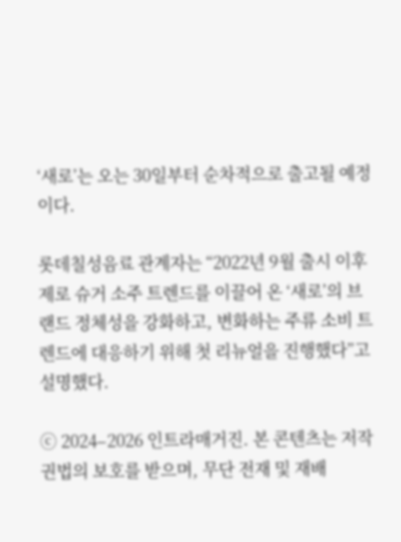‘새로’는 오는 30일부터 순차적으로 출고될 예정이다.

롯데칠성음료 관계자는 “2022년 9월 출시 이후 제로 슈거 소주 트렌드를 이끌어 온 ‘새로’의 브랜드 정체성을 강화하고, 변화하는 주류 소비 트렌드에 대응하기 위해 첫 리뉴얼을 진행했다”고 설명했다.

ⓒ 2024–2026 인트라매거진. 본 콘텐츠는 저작권법의 보호를 받으며, 무단 전재 및 재배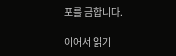포를 금합니다.

이어서 읽기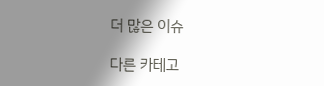더 많은 이슈

다른 카테고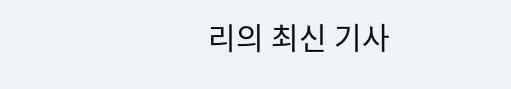리의 최신 기사